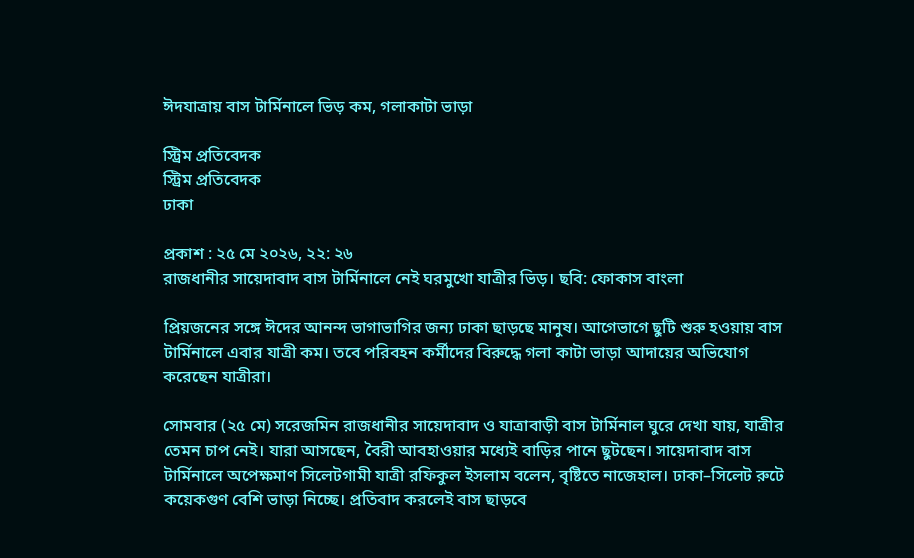ঈদযাত্রায় বাস টার্মিনালে ভিড় কম, গলাকাটা ভাড়া

স্ট্রিম প্রতিবেদক
স্ট্রিম প্রতিবেদক
ঢাকা

প্রকাশ : ২৫ মে ২০২৬, ২২: ২৬
রাজধানীর সায়েদাবাদ বাস টার্মিনালে নেই ঘরমুখো যাত্রীর ভিড়। ছবি: ফোকাস বাংলা

প্রিয়জনের সঙ্গে ঈদের আনন্দ ভাগাভাগির জন্য ঢাকা ছাড়ছে মানুষ। আগেভাগে ছুটি শুরু হওয়ায় বাস টার্মিনালে এবার যাত্রী কম। তবে পরিবহন কর্মীদের বিরুদ্ধে গলা কাটা ভাড়া আদায়ের অভিযোগ করেছেন যাত্রীরা।

সোমবার (২৫ মে) সরেজমিন রাজধানীর সায়েদাবাদ ও যাত্রাবাড়ী বাস টার্মিনাল ঘুরে দেখা যায়, যাত্রীর তেমন চাপ নেই। যারা আসছেন, বৈরী আবহাওয়ার মধ্যেই বাড়ির পানে ছুটছেন। সায়েদাবাদ বাস টার্মিনালে অপেক্ষমাণ সিলেটগামী যাত্রী রফিকুল ইসলাম বলেন, বৃষ্টিতে নাজেহাল। ঢাকা–সিলেট রুটে কয়েকগুণ বেশি ভাড়া নিচ্ছে। প্রতিবাদ করলেই বাস ছাড়বে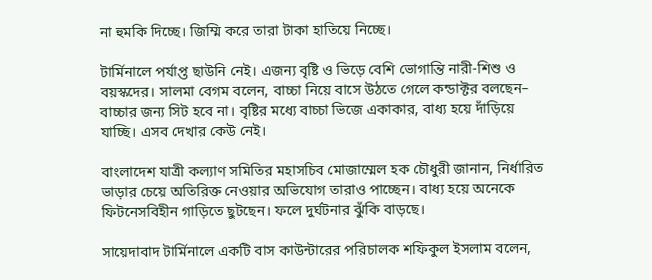না হুমকি দিচ্ছে। জিম্মি করে তারা টাকা হাতিয়ে নিচ্ছে।

টার্মিনালে পর্যাপ্ত ছাউনি নেই। এজন্য বৃষ্টি ও ভিড়ে বেশি ভোগান্তি নারী-শিশু ও বয়স্কদের। সালমা বেগম বলেন, বাচ্চা নিয়ে বাসে উঠতে গেলে কন্ডাক্টর বলছেন– বাচ্চার জন্য সিট হবে না। বৃষ্টির মধ্যে বাচ্চা ভিজে একাকার, বাধ্য হয়ে দাঁড়িয়ে যাচ্ছি। এসব দেখার কেউ নেই।

বাংলাদেশ যাত্রী কল্যাণ সমিতির মহাসচিব মোজাম্মেল হক চৌধুরী জানান, নির্ধারিত ভাড়ার চেয়ে অতিরিক্ত নেওয়ার অভিযোগ তারাও পাচ্ছেন। বাধ্য হয়ে অনেকে ফিটনেসবিহীন গাড়িতে ছুটছেন। ফলে দুর্ঘটনার ঝুঁকি বাড়ছে।

সায়েদাবাদ টার্মিনালে একটি বাস কাউন্টারের পরিচালক শফিকুল ইসলাম বলেন,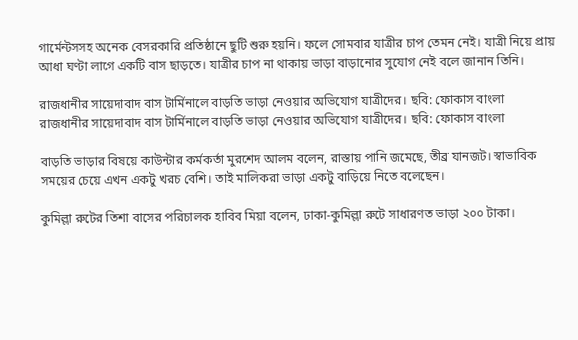গার্মেন্টসসহ অনেক বেসরকারি প্রতিষ্ঠানে ছুটি শুরু হয়নি। ফলে সোমবার যাত্রীর চাপ তেমন নেই। যাত্রী নিয়ে প্রায় আধা ঘণ্টা লাগে একটি বাস ছাড়তে। যাত্রীর চাপ না থাকায় ভাড়া বাড়ানোর সুযোগ নেই বলে জানান তিনি।

রাজধানীর সায়েদাবাদ বাস টার্মিনালে বাড়তি ভাড়া নেওয়ার অভিযোগ যাত্রীদের। ছবি: ফোকাস বাংলা
রাজধানীর সায়েদাবাদ বাস টার্মিনালে বাড়তি ভাড়া নেওয়ার অভিযোগ যাত্রীদের। ছবি: ফোকাস বাংলা

বাড়তি ভাড়ার বিষয়ে কাউন্টার কর্মকর্তা মুরশেদ আলম বলেন, রাস্তায় পানি জমেছে, তীব্র যানজট। স্বাভাবিক সময়ের চেয়ে এখন একটু খরচ বেশি। তাই মালিকরা ভাড়া একটু বাড়িয়ে নিতে বলেছেন।

কুমিল্লা রুটের তিশা বাসের পরিচালক হাবিব মিয়া বলেন, ঢাকা-কুমিল্লা রুটে সাধারণত ভাড়া ২০০ টাকা।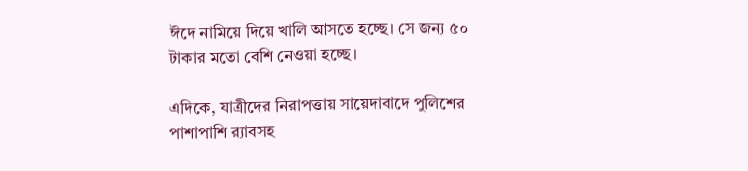ঈদে নামিয়ে দিয়ে খালি আসতে হচ্ছে। সে জন্য ৫০ টাকার মতো বেশি নেওয়া হচ্ছে।

এদিকে, যাত্রীদের নিরাপত্তায় সায়েদাবাদে পুলিশের পাশাপাশি র‍্যাবসহ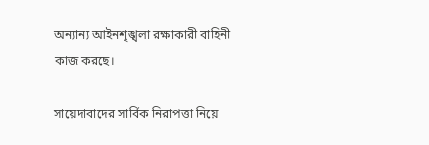অন্যান্য আইনশৃঙ্খলা রক্ষাকারী বাহিনী কাজ করছে।

সায়েদাবাদের সার্বিক নিরাপত্তা নিয়ে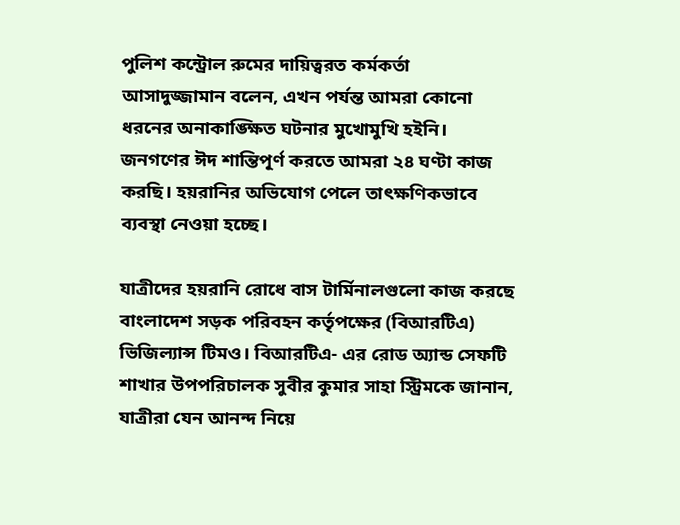পুলিশ কন্ট্রোল রুমের দায়িত্বরত কর্মকর্তা আসাদুজ্জামান বলেন, এখন পর্যন্ত আমরা কোনো ধরনের অনাকাঙ্ক্ষিত ঘটনার মুখোমুখি হইনি। জনগণের ঈদ শান্তিপূর্ণ করতে আমরা ২৪ ঘণ্টা কাজ করছি। হয়রানির অভিযোগ পেলে তাৎক্ষণিকভাবে ব্যবস্থা নেওয়া হচ্ছে।

যাত্রীদের হয়রানি রোধে বাস টার্মিনালগুলো কাজ করছে বাংলাদেশ সড়ক পরিবহন কর্তৃপক্ষের (বিআরটিএ) ভিজিল্যান্স টিমও। বিআরটিএ- এর রোড অ্যান্ড সেফটি শাখার উপপরিচালক সুবীর কুমার সাহা স্ট্রিমকে জানান, যাত্রীরা যেন আনন্দ নিয়ে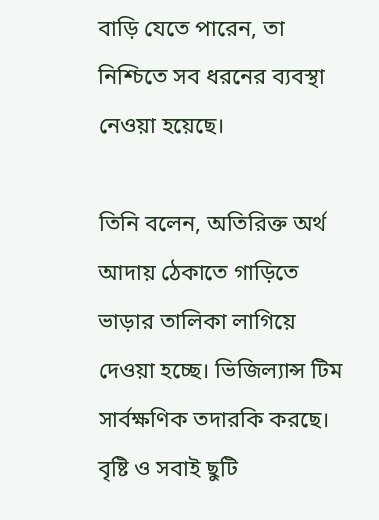বাড়ি যেতে পারেন, তা নিশ্চিতে সব ধরনের ব্যবস্থা নেওয়া হয়েছে।

তিনি বলেন, অতিরিক্ত অর্থ আদায় ঠেকাতে গাড়িতে ভাড়ার তালিকা লাগিয়ে দেওয়া হচ্ছে। ভিজিল্যান্স টিম সার্বক্ষণিক তদারকি করছে। বৃষ্টি ও সবাই ছুটি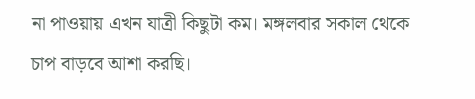না পাওয়ায় এখন যাত্রী কিছুটা কম। মঙ্গলবার সকাল থেকে চাপ বাড়বে আশা করছি।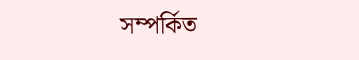সম্পর্কিত